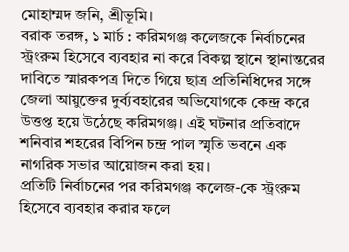মোহাম্মদ জনি, শ্রীভূমি।
বরাক তরঙ্গ, ১ মার্চ : করিমগঞ্জ কলেজকে নির্বাচনের স্ট্রংরুম হিসেবে ব্যবহার না করে বিকল্প স্থানে স্থানান্তরের দাবিতে স্মারকপত্র দিতে গিয়ে ছাত্র প্রতিনিধিদের সঙ্গে জেলা আয়ুক্তের দুর্ব্যবহারের অভিযোগকে কেন্দ্র করে উত্তপ্ত হয়ে উঠেছে করিমগঞ্জ। এই ঘটনার প্রতিবাদে শনিবার শহরের বিপিন চন্দ্র পাল স্মৃতি ভবনে এক নাগরিক সভার আয়োজন করা হয়।
প্রতিটি নির্বাচনের পর করিমগঞ্জ কলেজ-কে স্ট্রংরুম হিসেবে ব্যবহার করার ফলে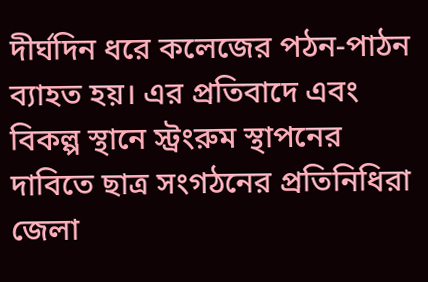দীর্ঘদিন ধরে কলেজের পঠন-পাঠন ব্যাহত হয়। এর প্রতিবাদে এবং বিকল্প স্থানে স্ট্রংরুম স্থাপনের দাবিতে ছাত্র সংগঠনের প্রতিনিধিরা জেলা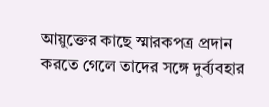আয়ুক্তের কাছে স্মারকপত্র প্রদান করতে গেলে তাদের সঙ্গে দুর্ব্যবহার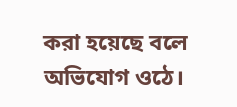করা হয়েছে বলে অভিযোগ ওঠে।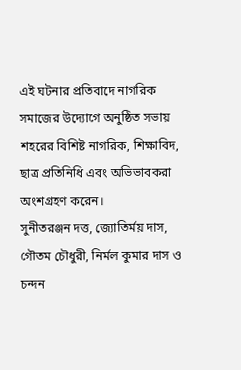এই ঘটনার প্রতিবাদে নাগরিক সমাজের উদ্যোগে অনুষ্ঠিত সভায় শহরের বিশিষ্ট নাগরিক, শিক্ষাবিদ, ছাত্র প্রতিনিধি এবং অভিভাবকরা অংশগ্রহণ করেন।
সুনীতরঞ্জন দত্ত, জ্যোতির্ময় দাস, গৌতম চৌধুরী, নির্মল কুমার দাস ও চন্দন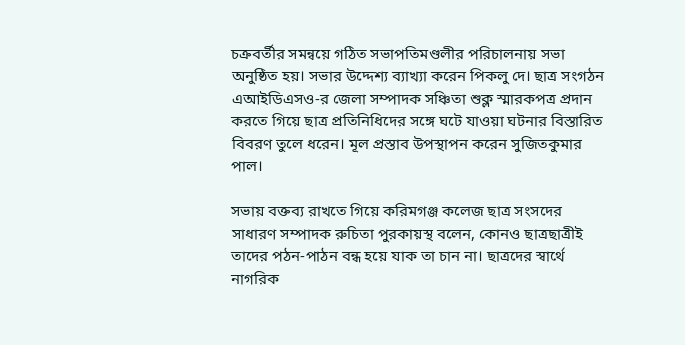চক্রবর্তীর সমন্বয়ে গঠিত সভাপতিমণ্ডলীর পরিচালনায় সভা অনুষ্ঠিত হয়। সভার উদ্দেশ্য ব্যাখ্যা করেন পিকলু দে। ছাত্র সংগঠন এআইডিএসও-র জেলা সম্পাদক সঞ্চিতা শুক্ল স্মারকপত্র প্রদান করতে গিয়ে ছাত্র প্রতিনিধিদের সঙ্গে ঘটে যাওয়া ঘটনার বিস্তারিত বিবরণ তুলে ধরেন। মূল প্রস্তাব উপস্থাপন করেন সুজিতকুমার পাল।

সভায় বক্তব্য রাখতে গিয়ে করিমগঞ্জ কলেজ ছাত্র সংসদের সাধারণ সম্পাদক রুচিতা পুরকায়স্থ বলেন, কোনও ছাত্রছাত্রীই তাদের পঠন-পাঠন বন্ধ হয়ে যাক তা চান না। ছাত্রদের স্বার্থে নাগরিক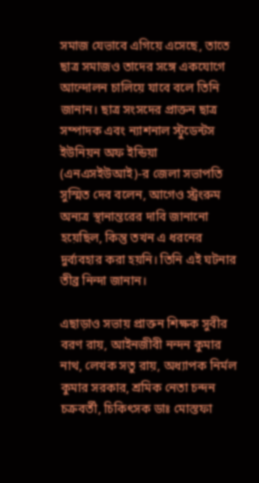সমাজ যেভাবে এগিয়ে এসেছে, তাতে ছাত্র সমাজও তাদের সঙ্গে একযোগে আন্দোলন চালিয়ে যাবে বলে তিনি জানান। ছাত্র সংসদের প্রাক্তন ছাত্র সম্পাদক এবং ন্যাশনাল স্টুডেন্টস ইউনিয়ন অফ ইন্ডিয়া (এনএসইউআই)-র জেলা সভাপতি সুস্মিত দেব বলেন, আগেও স্ট্রংরুম অন্যত্র স্থানান্তরের দাবি জানানো হয়েছিল, কিন্তু তখন এ ধরনের দুর্ব্যবহার করা হয়নি। তিনি এই ঘটনার তীব্র নিন্দা জানান।

এছাড়াও সভায় প্রাক্তন শিক্ষক সুবীর বরণ রায়, আইনজীবী নন্দন কুমার নাথ, লেখক সতু রায়, অধ্যাপক নির্মল কুমার সরকার, শ্রমিক নেতা চন্দন চক্রবর্তী, চিকিৎসক ডাঃ মোস্তফা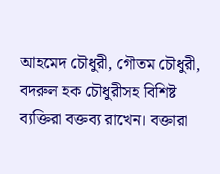আহমেদ চৌধুরী, গৌতম চৌধুরী, বদরুল হক চৌধুরীসহ বিশিষ্ট ব্যক্তিরা বক্তব্য রাখেন। বক্তারা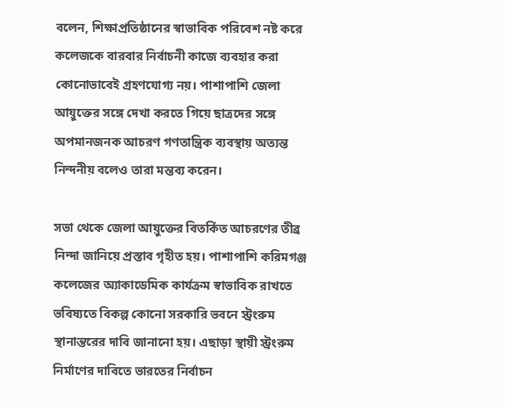বলেন, শিক্ষাপ্রতিষ্ঠানের স্বাভাবিক পরিবেশ নষ্ট করে কলেজকে বারবার নির্বাচনী কাজে ব্যবহার করা কোনোভাবেই গ্রহণযোগ্য নয়। পাশাপাশি জেলা আয়ুক্তের সঙ্গে দেখা করতে গিয়ে ছাত্রদের সঙ্গে অপমানজনক আচরণ গণতান্ত্রিক ব্যবস্থায় অত্যন্ত নিন্দনীয় বলেও তারা মন্তব্য করেন।

সভা থেকে জেলা আয়ুক্তের বিতর্কিত আচরণের তীব্র নিন্দা জানিয়ে প্রস্তাব গৃহীত হয়। পাশাপাশি করিমগঞ্জ কলেজের অ্যাকাডেমিক কার্যক্রম স্বাভাবিক রাখতে ভবিষ্যতে বিকল্প কোনো সরকারি ভবনে স্ট্রংরুম স্থানান্তরের দাবি জানানো হয়। এছাড়া স্থায়ী স্ট্রংরুম নির্মাণের দাবিতে ভারতের নির্বাচন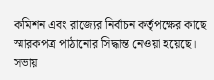কমিশন এবং রাজ্যের নির্বাচন কর্তৃপক্ষের কাছে স্মারকপত্র পাঠানোর সিদ্ধান্ত নেওয়া হয়েছে। সভায়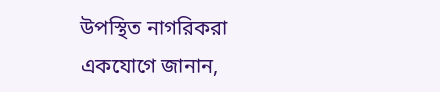উপস্থিত নাগরিকরা একযোগে জানান,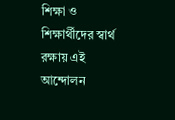শিক্ষা ও শিক্ষার্থীদের স্বার্থ রক্ষায় এই আন্দোলন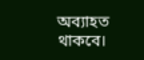অব্যাহত থাকবে।